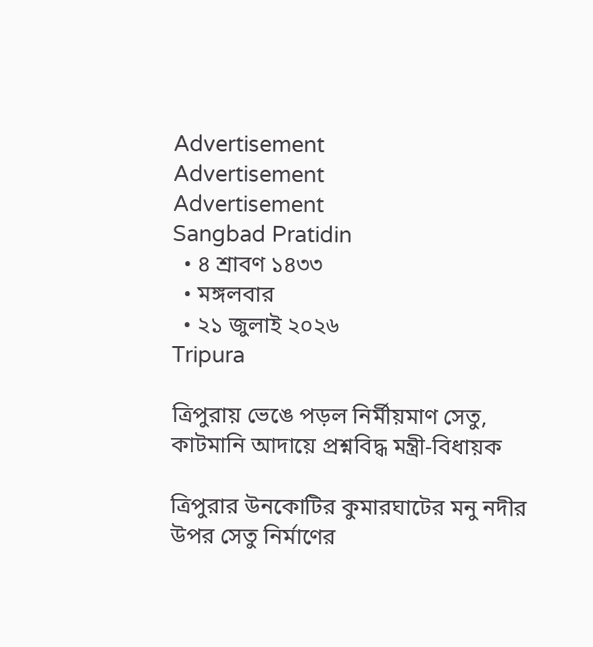Advertisement
Advertisement
Advertisement
Sangbad Pratidin
  • ৪ শ্রাবণ ১৪৩৩
  • মঙ্গলবার
  • ২১ জুলাই ২০২৬
Tripura

ত্রিপুরায় ভেঙে পড়ল নির্মীয়মাণ সেতু, কাটমানি আদায়ে প্রশ্নবিদ্ধ মন্ত্রী-বিধায়ক

ত্রিপুরার উনকোটির কুমারঘাটের মনু নদীর উপর সেতু নির্মাণের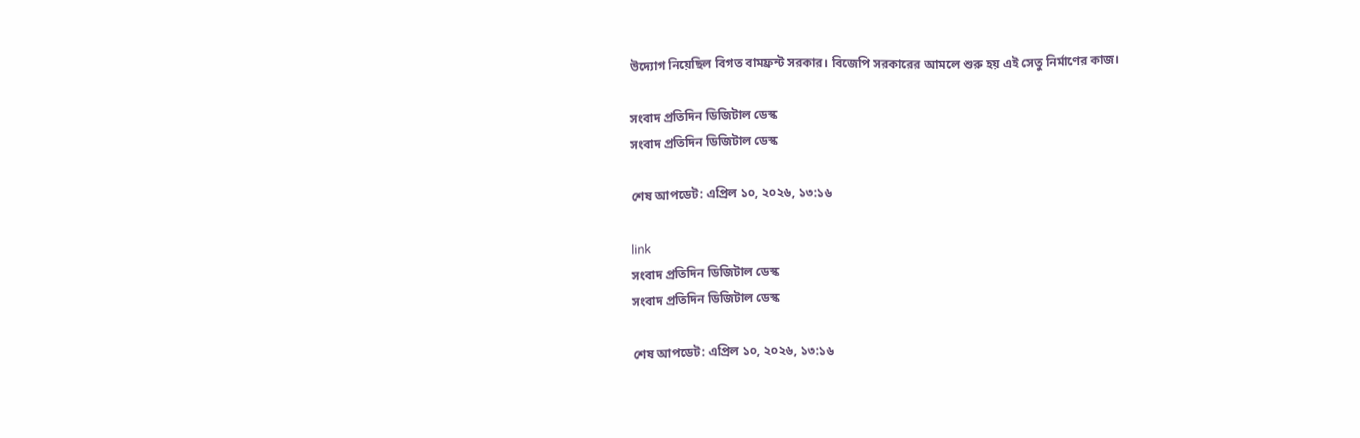উদ্যোগ নিয়েছিল বিগত বামফ্রন্ট সরকার। বিজেপি সরকারের আমলে শুরু হয় এই সেতু নির্মাণের কাজ।

সংবাদ প্রতিদিন ডিজিটাল ডেস্ক
সংবাদ প্রতিদিন ডিজিটাল ডেস্ক

শেষ আপডেট: এপ্রিল ১০, ২০২৬, ১৩:১৬

link
সংবাদ প্রতিদিন ডিজিটাল ডেস্ক
সংবাদ প্রতিদিন ডিজিটাল ডেস্ক

শেষ আপডেট: এপ্রিল ১০, ২০২৬, ১৩:১৬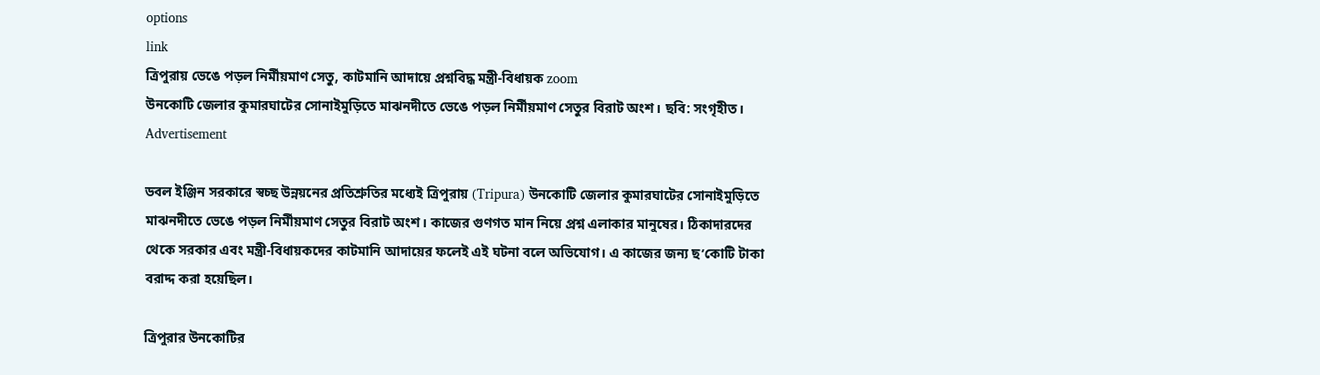options
link
ত্রিপুরায় ভেঙে পড়ল নির্মীয়মাণ সেতু, কাটমানি আদায়ে প্রশ্নবিদ্ধ মন্ত্রী-বিধায়ক zoom
উনকোটি জেলার কুমারঘাটের সোনাইমুড়িতে মাঝনদীতে ভেঙে পড়ল নির্মীয়মাণ সেতুর বিরাট অংশ। ছবি: সংগৃহীত।
Advertisement

ডবল ইঞ্জিন সরকারে স্বচ্ছ উন্নয়নের প্রতিশ্রুতির মধ্যেই ত্রিপুরায় (Tripura) উনকোটি জেলার কুমারঘাটের সোনাইমুড়িতে মাঝনদীতে ভেঙে পড়ল নির্মীয়মাণ সেতুর বিরাট অংশ। কাজের গুণগত মান নিয়ে প্রশ্ন এলাকার মানুষের। ঠিকাদারদের থেকে সরকার এবং মন্ত্রী-বিধায়কদের কাটমানি আদায়ের ফলেই এই ঘটনা বলে অভিযোগ। এ কাজের জন্য ছ’কোটি টাকা বরাদ্দ করা হয়েছিল।

ত্রিপুরার উনকোটির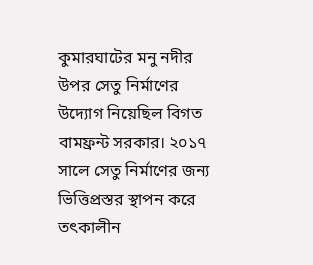কুমারঘাটের মনু নদীর উপর সেতু নির্মাণের উদ্যোগ নিয়েছিল বিগত বামফ্রন্ট সরকার। ২০১৭ সালে সেতু নির্মাণের জন্য ভিত্তিপ্রস্তর স্থাপন করে তৎকালীন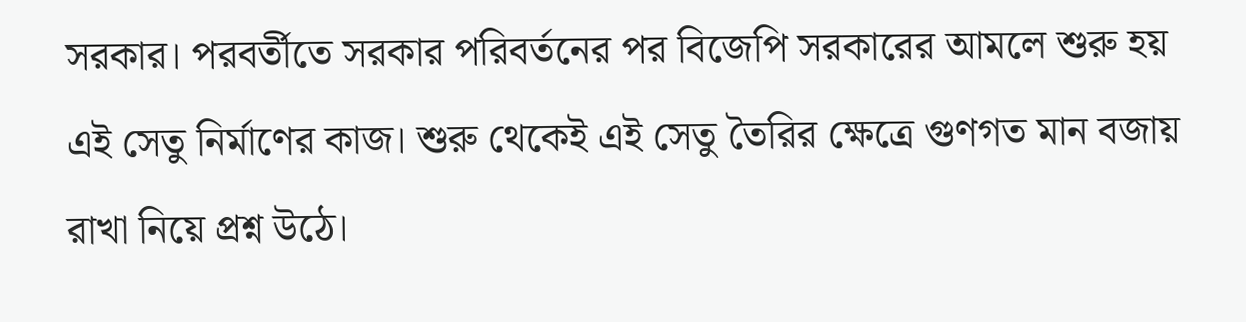সরকার। পরবর্তীতে সরকার পরিবর্তনের পর বিজেপি সরকারের আমলে শুরু হয় এই সেতু নির্মাণের কাজ। শুরু থেকেই এই সেতু তৈরির ক্ষেত্রে গুণগত মান বজায় রাখা নিয়ে প্রশ্ন উঠে।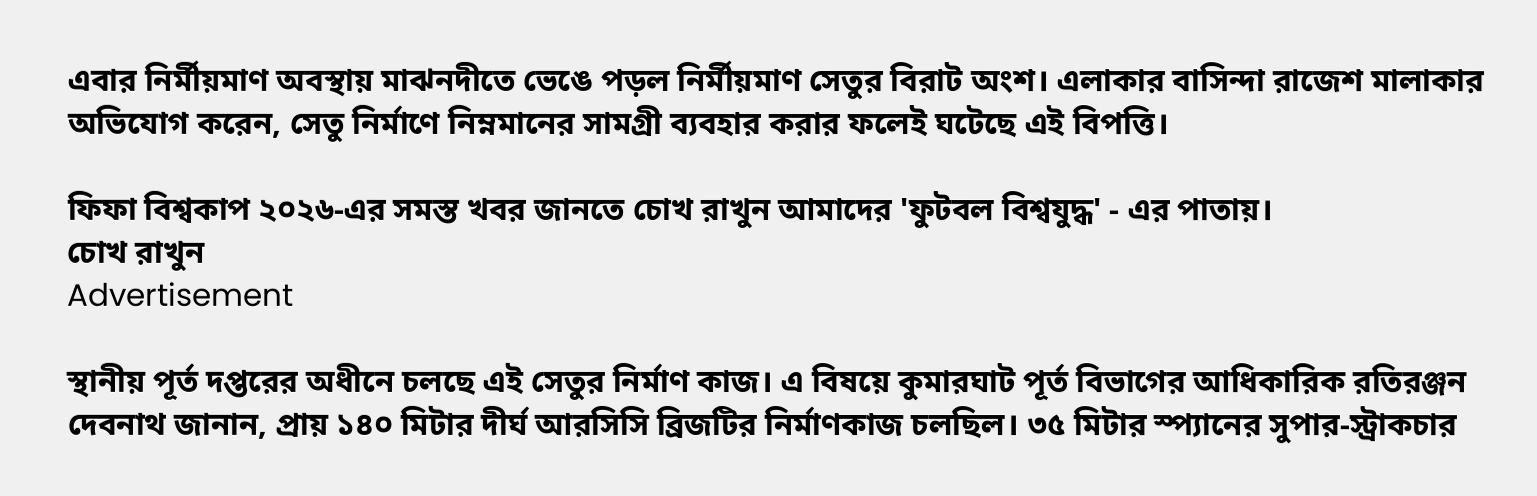এবার নির্মীয়মাণ অবস্থায় মাঝনদীতে ভেঙে পড়ল নির্মীয়মাণ সেতুর বিরাট অংশ। এলাকার বাসিন্দা রাজেশ মালাকার অভিযোগ করেন, সেতু নির্মাণে নিম্নমানের সামগ্রী ব্যবহার করার ফলেই ঘটেছে এই বিপত্তি।

ফিফা বিশ্বকাপ ২০২৬-এর সমস্ত খবর জানতে চোখ রাখুন আমাদের 'ফুটবল বিশ্বযুদ্ধ' - এর পাতায়।
চোখ রাখুন
Advertisement

স্থানীয় পূর্ত দপ্তরের অধীনে চলছে এই সেতুর নির্মাণ কাজ। এ বিষয়ে কুমারঘাট পূর্ত বিভাগের আধিকারিক রতিরঞ্জন দেবনাথ জানান, প্রায় ১৪০ মিটার দীর্ঘ আরসিসি ব্রিজটির নির্মাণকাজ চলছিল। ৩৫ মিটার স্প্যানের সুপার-স্ট্রাকচার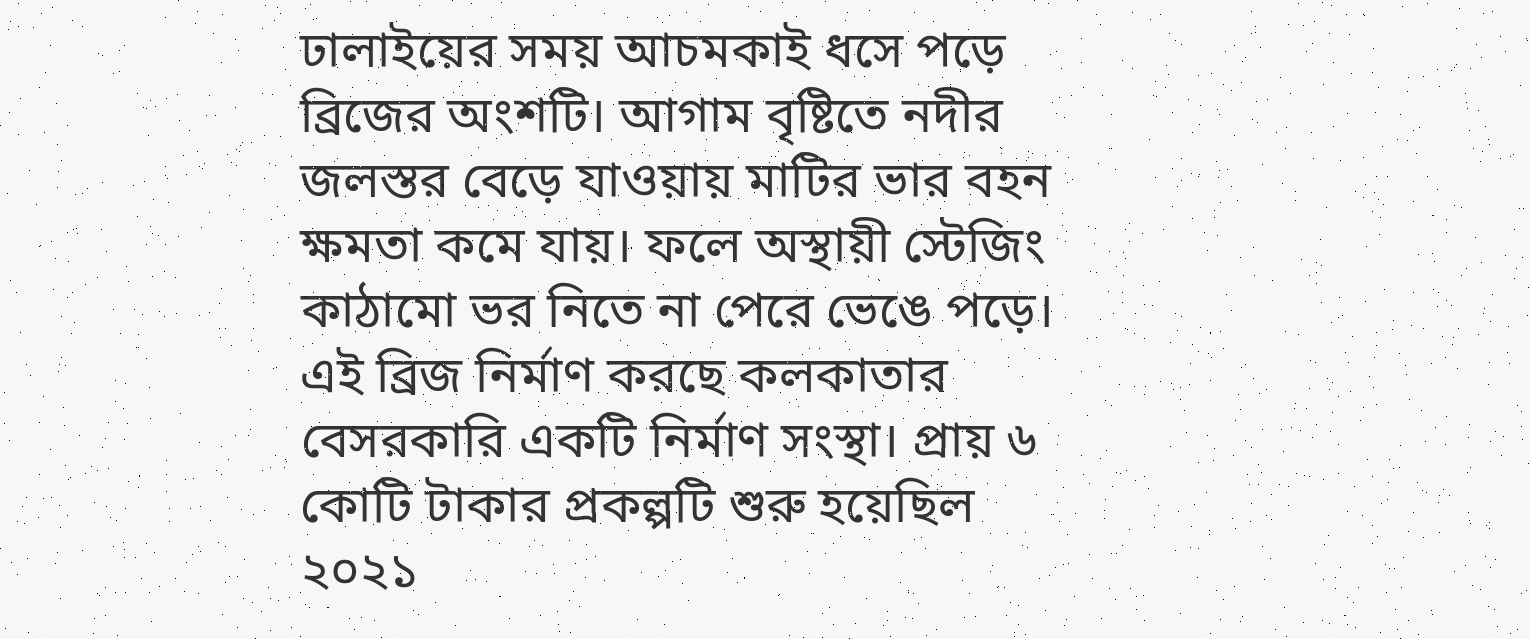ঢালাইয়ের সময় আচমকাই ধসে পড়ে ব্রিজের অংশটি। আগাম বৃষ্টিতে নদীর জলস্তর বেড়ে যাওয়ায় মাটির ভার বহন ক্ষমতা কমে যায়। ফলে অস্থায়ী স্টেজিং কাঠামো ভর নিতে না পেরে ভেঙে পড়ে। এই ব্রিজ নির্মাণ করছে কলকাতার বেসরকারি একটি নির্মাণ সংস্থা। প্রায় ৬ কোটি টাকার প্রকল্পটি শুরু হয়েছিল ২০২১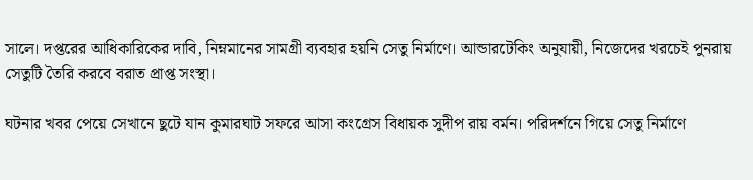সালে। দপ্তরের আধিকারিকের দাবি, নিম্নমানের সামগ্রী ব্যবহার হয়নি সেতু নির্মাণে। আন্ডারটেকিং অনুযায়ী, নিজেদের খরচেই পুনরায় সেতুটি তৈরি করবে বরাত প্রাপ্ত সংস্থা।

ঘটনার খবর পেয়ে সেখানে ছুটে যান কুমারঘাট সফরে আসা কংগ্রেস বিধায়ক সুদীপ রায় বর্মন। পরিদর্শনে গিয়ে সেতু নির্মাণে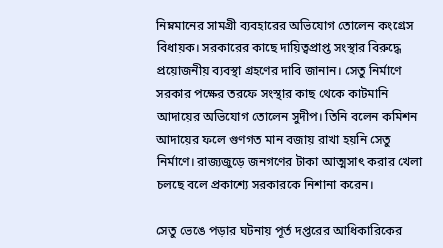নিম্নমানের সামগ্রী ব্যবহারের অভিযোগ তোলেন কংগ্রেস বিধায়ক। সরকারের কাছে দায়িত্বপ্রাপ্ত সংস্থার বিরুদ্ধে প্রয়োজনীয় ব্যবস্থা গ্রহণের দাবি জানান। সেতু নির্মাণে সরকার পক্ষের তরফে সংস্থার কাছ থেকে কাটমানি আদায়ের অভিযোগ তোলেন সুদীপ। তিনি বলেন কমিশন আদায়ের ফলে গুণগত মান বজায় রাখা হয়নি সেতু নির্মাণে। রাজ্যজুড়ে জনগণের টাকা আত্মসাৎ করার খেলা চলছে বলে প্রকাশ্যে সরকারকে নিশানা করেন।

সেতু ভেঙে পড়ার ঘটনায় পূর্ত দপ্তরের আধিকারিকের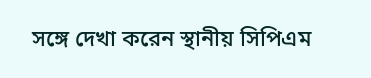সঙ্গে দেখা করেন স্থানীয় সিপিএম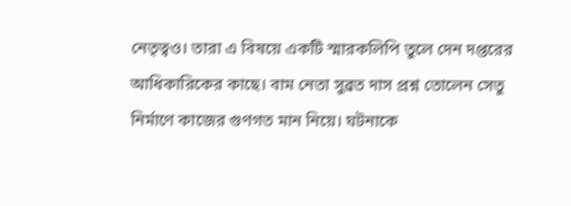নেতৃত্বও। তারা এ বিষয়ে একটি স্মারকলিপি তুলে দেন দপ্তরের আধিকারিকের কাছে। বাম নেতা সুব্রত দাস প্রশ্ন তোলেন সেতু নির্মাণে কাজের গুণগত মান নিয়ে। ঘটনাকে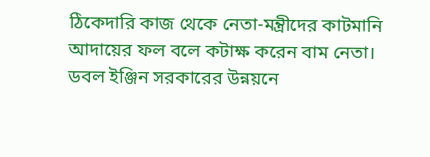ঠিকেদারি কাজ থেকে নেতা-মন্ত্রীদের কাটমানি আদায়ের ফল বলে কটাক্ষ করেন বাম নেতা। ডবল ইঞ্জিন সরকারের উন্নয়নে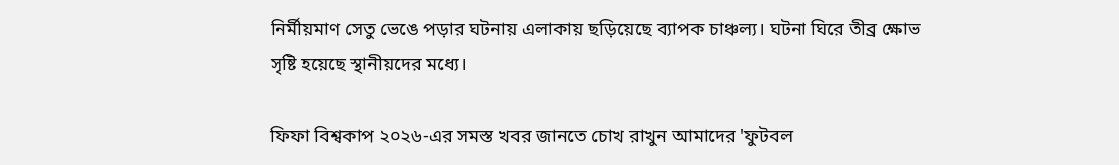নির্মীয়মাণ সেতু ভেঙে পড়ার ঘটনায় এলাকায় ছড়িয়েছে ব্যাপক চাঞ্চল্য। ঘটনা ঘিরে তীব্র ক্ষোভ সৃষ্টি হয়েছে স্থানীয়দের মধ্যে।

ফিফা বিশ্বকাপ ২০২৬-এর সমস্ত খবর জানতে চোখ রাখুন আমাদের 'ফুটবল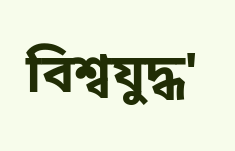বিশ্বযুদ্ধ'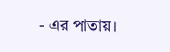- এর পাতায়।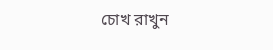চোখ রাখুন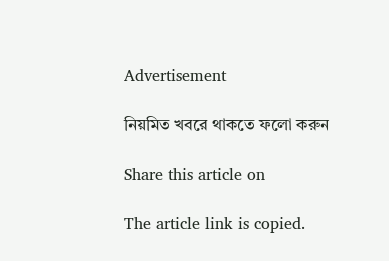Advertisement

নিয়মিত খবরে থাকতে ফলো করুন

Share this article on

The article link is copied.